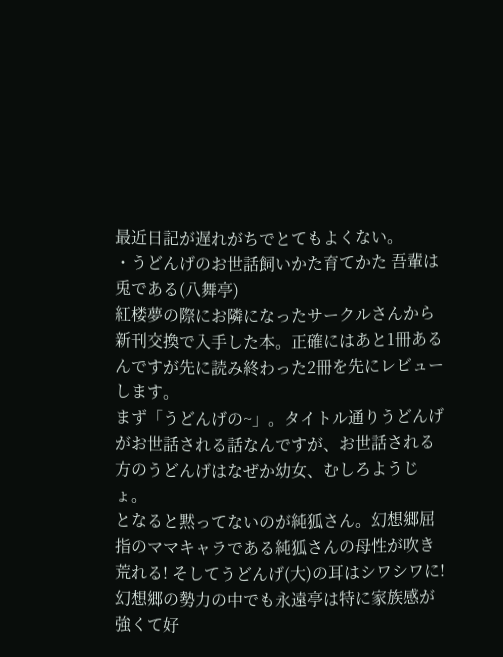最近日記が遅れがちでとてもよくない。
・うどんげのお世話飼いかた育てかた 吾輩は兎である(八舞亭)
紅楼夢の際にお隣になったサークルさんから新刊交換で入手した本。正確にはあと1冊あるんですが先に読み終わった2冊を先にレビューします。
まず「うどんげの~」。タイトル通りうどんげがお世話される話なんですが、お世話される方のうどんげはなぜか幼女、むしろようじょ。
となると黙ってないのが純狐さん。幻想郷屈指のママキャラである純狐さんの母性が吹き荒れる! そしてうどんげ(大)の耳はシワシワに!
幻想郷の勢力の中でも永遠亭は特に家族感が強くて好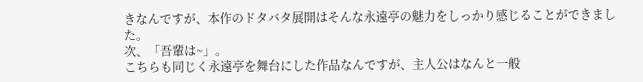きなんですが、本作のドタバタ展開はそんな永遠亭の魅力をしっかり感じることができました。
次、「吾輩は~」。
こちらも同じく永遠亭を舞台にした作品なんですが、主人公はなんと一般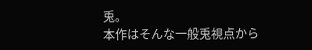兎。
本作はそんな一般兎視点から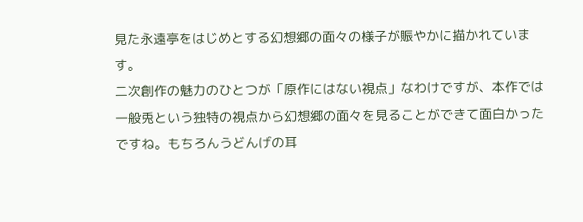見た永遠亭をはじめとする幻想郷の面々の様子が賑やかに描かれています。
二次創作の魅力のひとつが「原作にはない視点」なわけですが、本作では一般兎という独特の視点から幻想郷の面々を見ることができて面白かったですね。もちろんうどんげの耳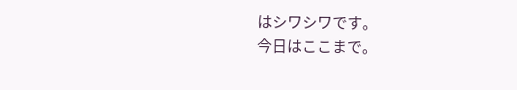はシワシワです。
今日はここまで。